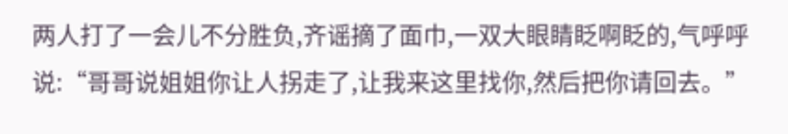两人打了一会儿不分胜负,齐谣摘了面巾,一双大眼睛眨啊眨的,气呼呼说:“哥哥说姐姐你让人拐走了,让我来这里找你,然后把你请回去。”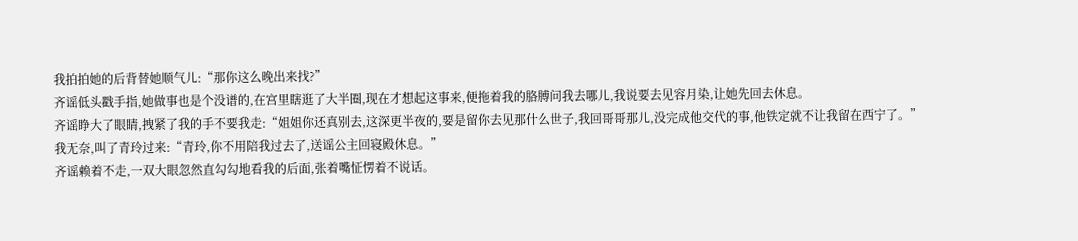我拍拍她的后背替她顺气儿:“那你这么晚出来找?”
齐谣低头戳手指,她做事也是个没谱的,在宫里瞎逛了大半圈,现在才想起这事来,便拖着我的胳膊问我去哪儿,我说要去见容月染,让她先回去休息。
齐谣睁大了眼睛,拽紧了我的手不要我走:“姐姐你还真别去,这深更半夜的,要是留你去见那什么世子,我回哥哥那儿,没完成他交代的事,他铁定就不让我留在西宁了。”
我无奈,叫了青玲过来:“青玲,你不用陪我过去了,送谣公主回寝殿休息。”
齐谣赖着不走,一双大眼忽然直勾勾地看我的后面,张着嘴怔愣着不说话。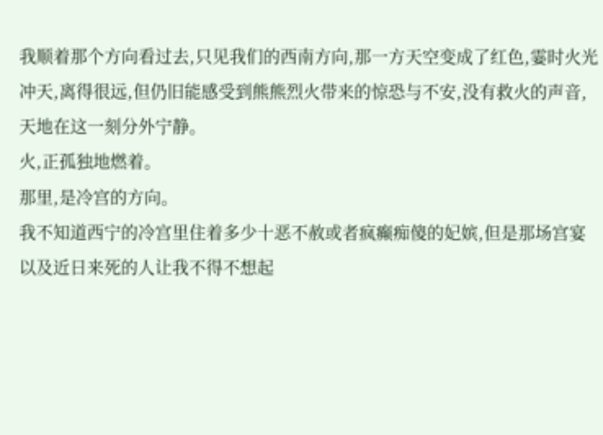我顺着那个方向看过去,只见我们的西南方向,那一方天空变成了红色,霎时火光冲天,离得很远,但仍旧能感受到熊熊烈火带来的惊恐与不安,没有救火的声音,天地在这一刻分外宁静。
火,正孤独地燃着。
那里,是冷宫的方向。
我不知道西宁的冷宫里住着多少十恶不赦或者疯癫痴傻的妃嫔,但是那场宫宴以及近日来死的人让我不得不想起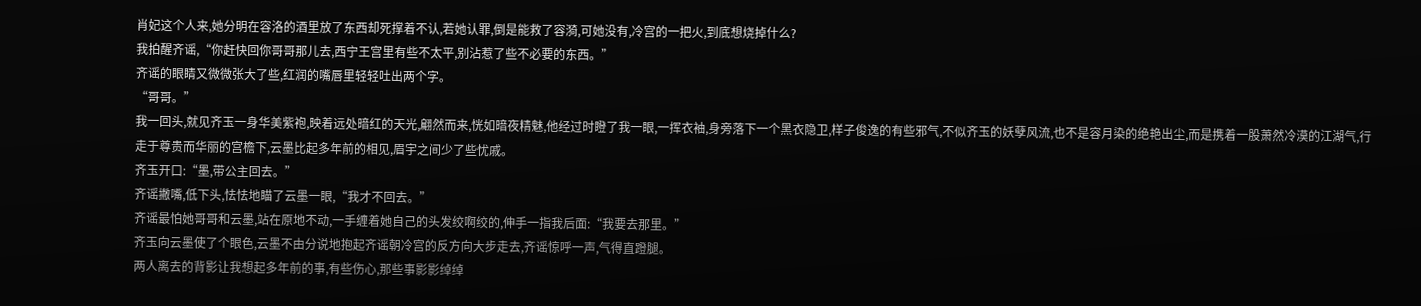肖妃这个人来,她分明在容洛的酒里放了东西却死撑着不认,若她认罪,倒是能救了容漪,可她没有,冷宫的一把火,到底想烧掉什么?
我拍醒齐谣,“你赶快回你哥哥那儿去,西宁王宫里有些不太平,别沾惹了些不必要的东西。”
齐谣的眼睛又微微张大了些,红润的嘴唇里轻轻吐出两个字。
“哥哥。”
我一回头,就见齐玉一身华美紫袍,映着远处暗红的天光,翩然而来,恍如暗夜精魅,他经过时瞪了我一眼,一挥衣袖,身旁落下一个黑衣隐卫,样子俊逸的有些邪气,不似齐玉的妖孽风流,也不是容月染的绝艳出尘,而是携着一股萧然冷漠的江湖气,行走于尊贵而华丽的宫檐下,云墨比起多年前的相见,眉宇之间少了些忧戚。
齐玉开口:“墨,带公主回去。”
齐谣撇嘴,低下头,怯怯地瞄了云墨一眼,“我才不回去。”
齐谣最怕她哥哥和云墨,站在原地不动,一手缠着她自己的头发绞啊绞的,伸手一指我后面:“我要去那里。”
齐玉向云墨使了个眼色,云墨不由分说地抱起齐谣朝冷宫的反方向大步走去,齐谣惊呼一声,气得直蹬腿。
两人离去的背影让我想起多年前的事,有些伤心,那些事影影绰绰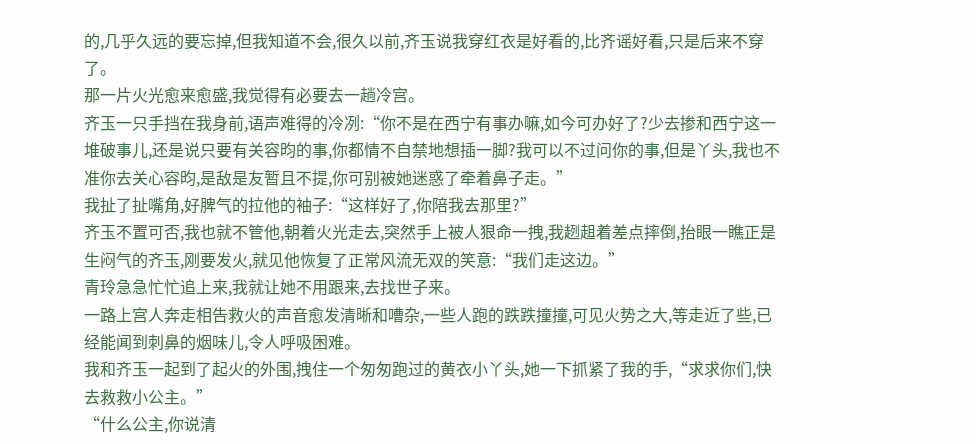的,几乎久远的要忘掉,但我知道不会,很久以前,齐玉说我穿红衣是好看的,比齐谣好看,只是后来不穿了。
那一片火光愈来愈盛,我觉得有必要去一趟冷宫。
齐玉一只手挡在我身前,语声难得的冷冽:“你不是在西宁有事办嘛,如今可办好了?少去掺和西宁这一堆破事儿,还是说只要有关容昀的事,你都情不自禁地想插一脚?我可以不过问你的事,但是丫头,我也不准你去关心容昀,是敌是友暂且不提,你可别被她迷惑了牵着鼻子走。”
我扯了扯嘴角,好脾气的拉他的袖子:“这样好了,你陪我去那里?”
齐玉不置可否,我也就不管他,朝着火光走去,突然手上被人狠命一拽,我趔趄着差点摔倒,抬眼一瞧正是生闷气的齐玉,刚要发火,就见他恢复了正常风流无双的笑意:“我们走这边。”
青玲急急忙忙追上来,我就让她不用跟来,去找世子来。
一路上宫人奔走相告救火的声音愈发清晰和嘈杂,一些人跑的跌跌撞撞,可见火势之大,等走近了些,已经能闻到刺鼻的烟味儿,令人呼吸困难。
我和齐玉一起到了起火的外围,拽住一个匆匆跑过的黄衣小丫头,她一下抓紧了我的手,“求求你们,快去救救小公主。”
“什么公主,你说清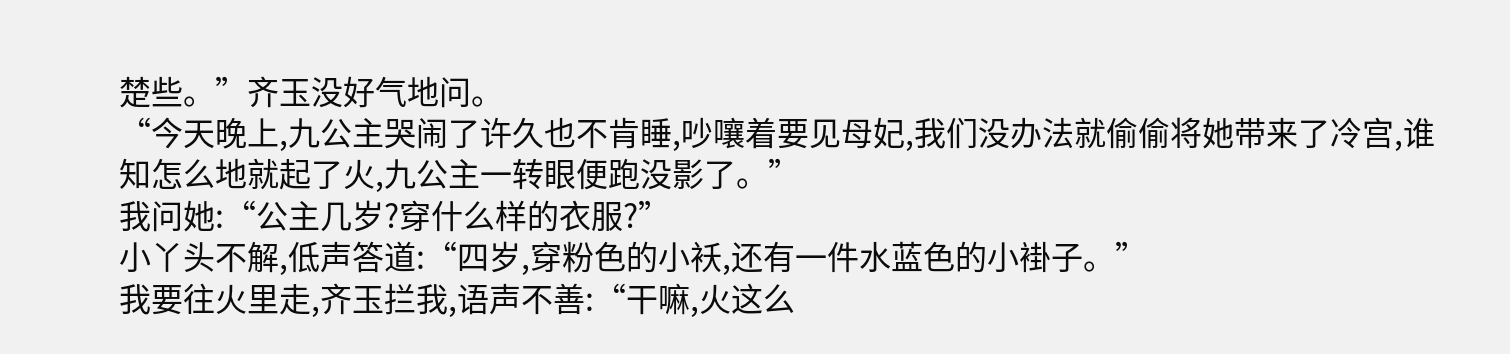楚些。”齐玉没好气地问。
“今天晚上,九公主哭闹了许久也不肯睡,吵嚷着要见母妃,我们没办法就偷偷将她带来了冷宫,谁知怎么地就起了火,九公主一转眼便跑没影了。”
我问她:“公主几岁?穿什么样的衣服?”
小丫头不解,低声答道:“四岁,穿粉色的小袄,还有一件水蓝色的小褂子。”
我要往火里走,齐玉拦我,语声不善:“干嘛,火这么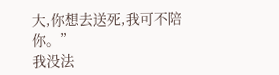大,你想去送死,我可不陪你。”
我没法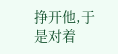挣开他,于是对着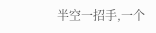半空一招手,一个